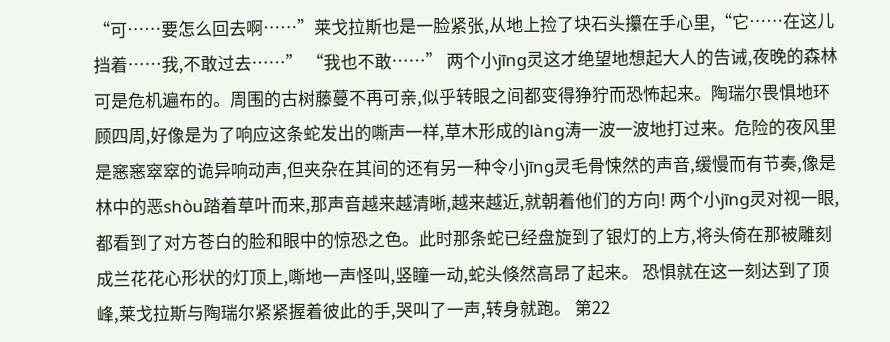“可……要怎么回去啊……”莱戈拉斯也是一脸紧张,从地上捡了块石头攥在手心里,“它……在这儿挡着……我,不敢过去……” “我也不敢……” 两个小jīng灵这才绝望地想起大人的告诫,夜晚的森林可是危机遍布的。周围的古树藤蔓不再可亲,似乎转眼之间都变得狰狞而恐怖起来。陶瑞尔畏惧地环顾四周,好像是为了响应这条蛇发出的嘶声一样,草木形成的làng涛一波一波地打过来。危险的夜风里是窸窸窣窣的诡异响动声,但夹杂在其间的还有另一种令小jīng灵毛骨悚然的声音,缓慢而有节奏,像是林中的恶shòu踏着草叶而来,那声音越来越清晰,越来越近,就朝着他们的方向! 两个小jīng灵对视一眼,都看到了对方苍白的脸和眼中的惊恐之色。此时那条蛇已经盘旋到了银灯的上方,将头倚在那被雕刻成兰花花心形状的灯顶上,嘶地一声怪叫,竖瞳一动,蛇头倏然高昂了起来。 恐惧就在这一刻达到了顶峰,莱戈拉斯与陶瑞尔紧紧握着彼此的手,哭叫了一声,转身就跑。 第22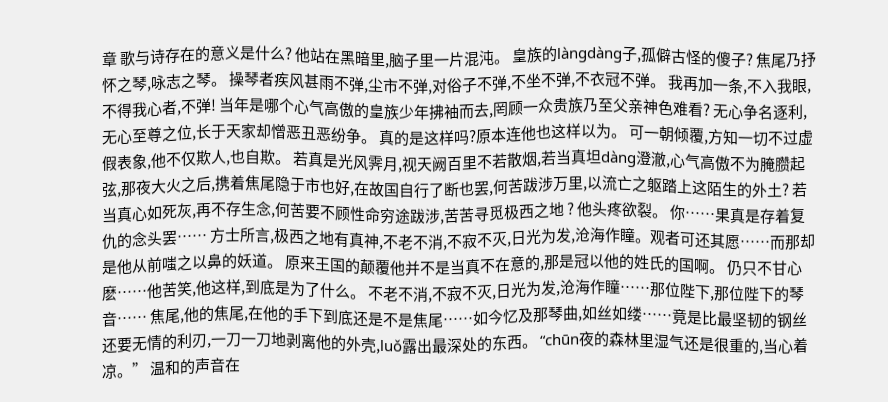章 歌与诗存在的意义是什么? 他站在黑暗里,脑子里一片混沌。 皇族的làngdàng子,孤僻古怪的傻子? 焦尾乃抒怀之琴,咏志之琴。 操琴者疾风甚雨不弹,尘市不弹,对俗子不弹,不坐不弹,不衣冠不弹。 我再加一条,不入我眼,不得我心者,不弹! 当年是哪个心气高傲的皇族少年拂袖而去,罔顾一众贵族乃至父亲神色难看? 无心争名逐利,无心至尊之位,长于天家却憎恶丑恶纷争。 真的是这样吗?原本连他也这样以为。 可一朝倾覆,方知一切不过虚假表象,他不仅欺人,也自欺。 若真是光风霁月,视天阙百里不若散烟,若当真坦dàng澄澈,心气高傲不为腌臜起弦,那夜大火之后,携着焦尾隐于市也好,在故国自行了断也罢,何苦跋涉万里,以流亡之躯踏上这陌生的外土? 若当真心如死灰,再不存生念,何苦要不顾性命穷途跋涉,苦苦寻觅极西之地 ? 他头疼欲裂。 你……果真是存着复仇的念头罢…… 方士所言,极西之地有真神,不老不消,不寂不灭,日光为发,沧海作瞳。观者可还其愿……而那却是他从前嗤之以鼻的妖道。 原来王国的颠覆他并不是当真不在意的,那是冠以他的姓氏的国啊。 仍只不甘心麽……他苦笑,他这样,到底是为了什么。 不老不消,不寂不灭,日光为发,沧海作瞳……那位陛下,那位陛下的琴音…… 焦尾,他的焦尾,在他的手下到底还是不是焦尾……如今忆及那琴曲,如丝如缕……竟是比最坚韧的钢丝还要无情的利刃,一刀一刀地剥离他的外壳,luǒ露出最深处的东西。 “chūn夜的森林里湿气还是很重的,当心着凉。” 温和的声音在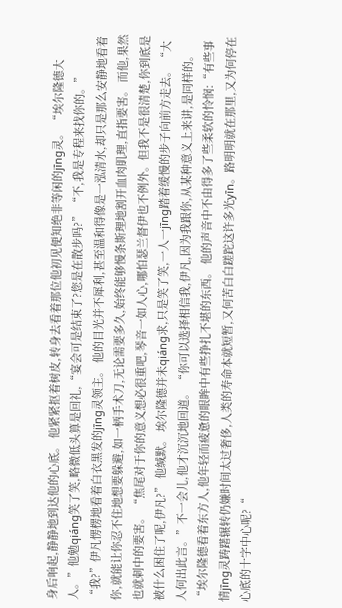身后响起,静静地到达他的心底。 他紧紧抠着树皮,转身去看着那位他初见便知绝非等闲的jīng灵。 “埃尔隆德大人。”他勉qiáng笑了笑,略微低头算是回礼,“宴会可是结束了?您是在散步吗?” “不,我是专程来找你的。” “我?”伊凡愣楞地看着白衣黑发的jīng灵领主。 他的目光并不犀利,甚至温和得像是一泓清水,却只是那么安静地看着你,就能让你忍不住地想要躲避,如一柄手术刀,无论需要多久,始终能够慢条斯理地割开血肉肌理,直指要害。 而他,果然也就刺中的要害。 “焦尾对于你的意义想必很重吧,琴音一如人心,哪怕瑟兰督伊也不例外。但我不是很清楚,你到底是被什么困住了呢,伊凡?” 他缄默。 埃尔隆德并未qiáng求,只是笑了笑,一人一jīng踏着缓慢的步子向前方走去。 “大人何出此言。”不一会儿,他才沉沉地回道。 “你可以选择相信我,伊凡,因为我跟你,从某种意义上来讲,是同样的。“埃尔隆德看着东方人,他年轻而疲惫的眼眸中有些挣扎不堪的东西。 他的声音中不由得多了些柔软的怜悯:“有些事情jīng灵踌躇辗转仍嫌时间太过奢侈,人类的寿命本就短暂,又何苦白白蹉跎这许多光yīn。路明明就在那里,又为何停在心底的十字中心呢?“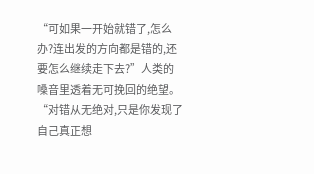“可如果一开始就错了,怎么办?连出发的方向都是错的,还要怎么继续走下去?”人类的嗓音里透着无可挽回的绝望。 “对错从无绝对,只是你发现了自己真正想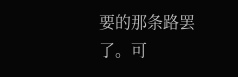要的那条路罢了。可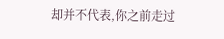却并不代表,你之前走过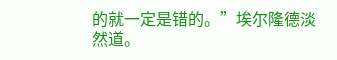的就一定是错的。”埃尔隆德淡然道。